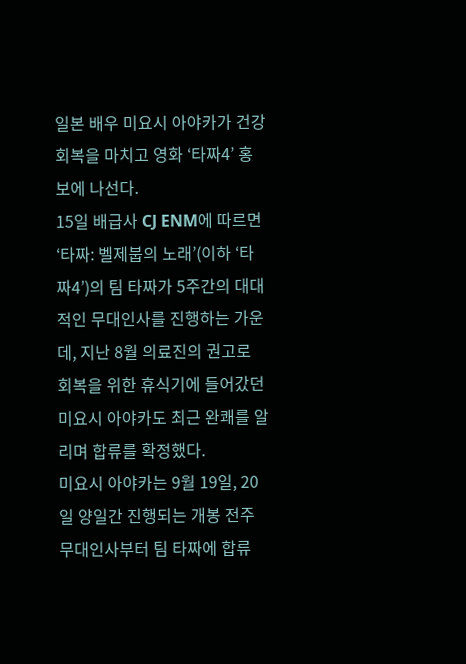일본 배우 미요시 아야카가 건강 회복을 마치고 영화 ‘타짜4’ 홍보에 나선다.
15일 배급사 CJ ENM에 따르면 ‘타짜: 벨제붑의 노래’(이하 ‘타짜4’)의 팀 타짜가 5주간의 대대적인 무대인사를 진행하는 가운데, 지난 8월 의료진의 권고로 회복을 위한 휴식기에 들어갔던 미요시 아야카도 최근 완쾌를 알리며 합류를 확정했다.
미요시 아야카는 9월 19일, 20일 양일간 진행되는 개봉 전주 무대인사부터 팀 타짜에 합류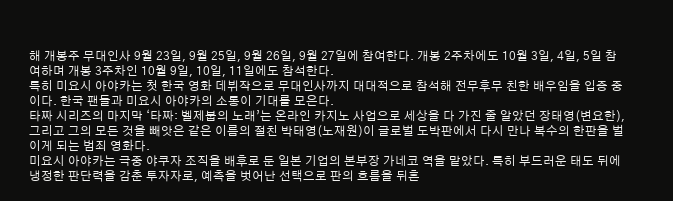해 개봉주 무대인사 9월 23일, 9월 25일, 9월 26일, 9월 27일에 참여한다. 개봉 2주차에도 10월 3일, 4일, 5일 참여하며 개봉 3주차인 10월 9일, 10일, 11일에도 참석한다.
특히 미요시 아야카는 첫 한국 영화 데뷔작으로 무대인사까지 대대적으로 참석해 전무후무 친한 배우임을 입증 중이다. 한국 팬들과 미요시 아야카의 소통이 기대를 모은다.
타짜 시리즈의 마지막 ‘타짜: 벨제붑의 노래’는 온라인 카지노 사업으로 세상을 다 가진 줄 알았던 장태영(변요한), 그리고 그의 모든 것을 빼앗은 같은 이름의 절친 박태영(노재원)이 글로벌 도박판에서 다시 만나 복수의 한판을 벌이게 되는 범죄 영화다.
미요시 아야카는 극중 야쿠자 조직을 배후로 둔 일본 기업의 본부장 가네코 역을 맡았다. 특히 부드러운 태도 뒤에 냉정한 판단력을 감춘 투자자로, 예측을 벗어난 선택으로 판의 흐름을 뒤흔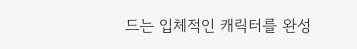드는 입체적인 캐릭터를 완성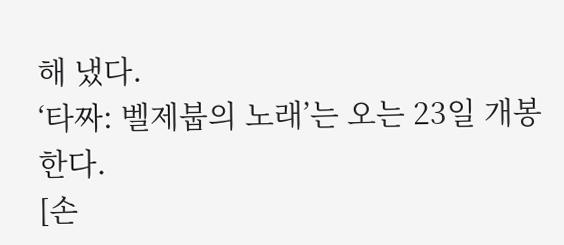해 냈다.
‘타짜: 벨제붑의 노래’는 오는 23일 개봉한다.
[손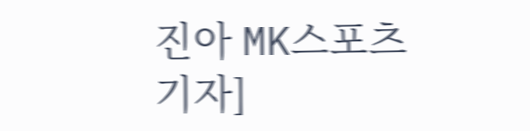진아 MK스포츠 기자]